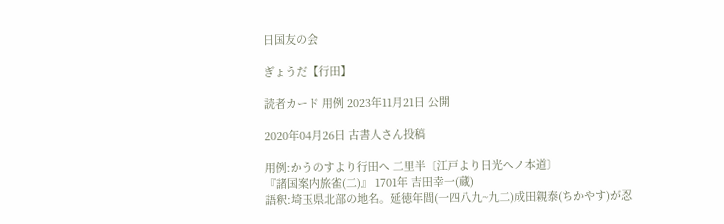日国友の会

ぎょうだ【行田】

読者カード 用例 2023年11月21日 公開

2020年04月26日 古書人さん投稿

用例:かうのすより行田へ 二里半〔江戸より日光へノ本道〕
『諸国案内旅雀(二)』 1701年 吉田幸一(蔵)
語釈:埼玉県北部の地名。延徳年間(一四八九~九二)成田親泰(ちかやす)が忍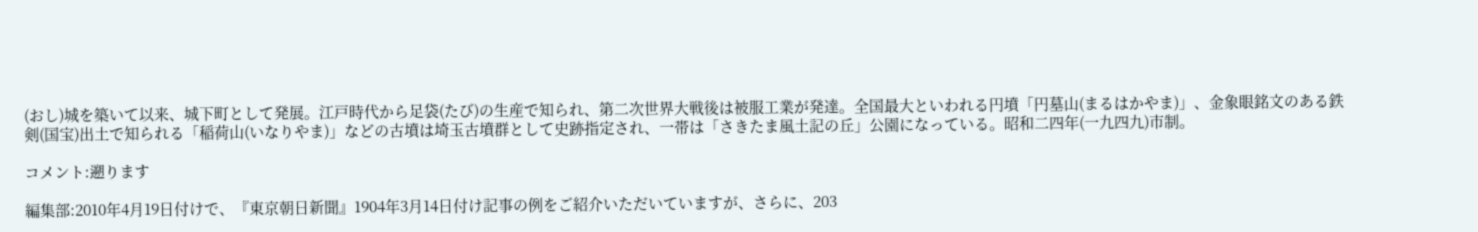(おし)城を築いて以来、城下町として発展。江戸時代から足袋(たび)の生産で知られ、第二次世界大戦後は被服工業が発達。全国最大といわれる円墳「円墓山(まるはかやま)」、金象眼銘文のある鉄剣(国宝)出土で知られる「稲荷山(いなりやま)」などの古墳は埼玉古墳群として史跡指定され、一帯は「さきたま風土記の丘」公園になっている。昭和二四年(一九四九)市制。

コメント:遡ります

編集部:2010年4月19日付けで、『東京朝日新聞』1904年3月14日付け記事の例をご紹介いただいていますが、さらに、203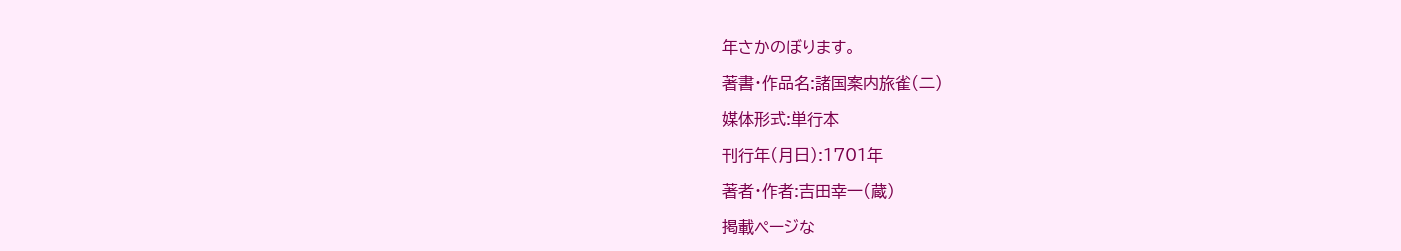年さかのぼります。

著書・作品名:諸国案内旅雀(二)

媒体形式:単行本

刊行年(月日):1701年

著者・作者:吉田幸一(蔵)

掲載ページな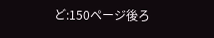ど:150ページ後ろ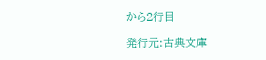から2行目

発行元:古典文庫